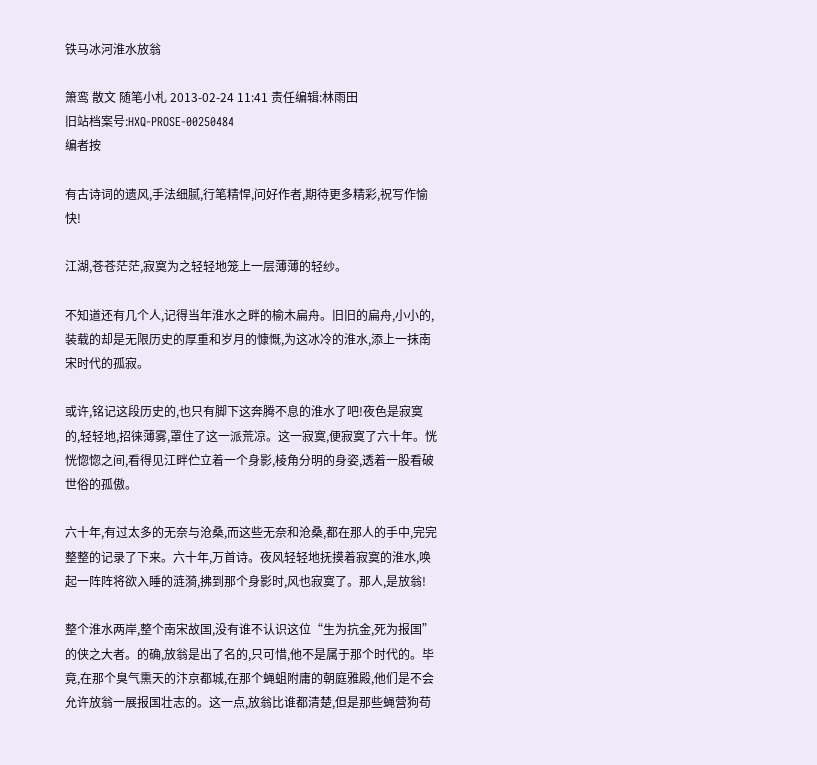铁马冰河淮水放翁

箫鸾 散文 随笔小札 2013-02-24 11:41 责任编辑:林雨田
旧站档案号:HXQ-PROSE-00250484
编者按

有古诗词的遗风,手法细腻,行笔精悍,问好作者,期待更多精彩,祝写作愉快!

江湖,苍苍茫茫,寂寞为之轻轻地笼上一层薄薄的轻纱。

不知道还有几个人,记得当年淮水之畔的榆木扁舟。旧旧的扁舟,小小的,装载的却是无限历史的厚重和岁月的慷慨,为这冰冷的淮水,添上一抹南宋时代的孤寂。

或许,铭记这段历史的,也只有脚下这奔腾不息的淮水了吧!夜色是寂寞的,轻轻地,招徕薄雾,罩住了这一派荒凉。这一寂寞,便寂寞了六十年。恍恍惚惚之间,看得见江畔伫立着一个身影,棱角分明的身姿,透着一股看破世俗的孤傲。

六十年,有过太多的无奈与沧桑,而这些无奈和沧桑,都在那人的手中,完完整整的记录了下来。六十年,万首诗。夜风轻轻地抚摸着寂寞的淮水,唤起一阵阵将欲入睡的涟漪,拂到那个身影时,风也寂寞了。那人,是放翁!

整个淮水两岸,整个南宋故国,没有谁不认识这位“生为抗金,死为报国”的侠之大者。的确,放翁是出了名的,只可惜,他不是属于那个时代的。毕竟,在那个臭气熏天的汴京都城,在那个蝇蛆附庸的朝庭雅殿,他们是不会允许放翁一展报国壮志的。这一点,放翁比谁都清楚,但是那些蝇营狗苟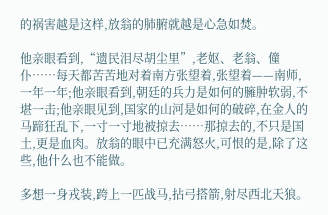的祸害越是这样,放翁的肺腑就越是心急如焚。

他亲眼看到,“遗民泪尽胡尘里”,老妪、老翁、僮仆……每天都苦苦地对着南方张望着,张望着——南师,一年一年;他亲眼看到,朝廷的兵力是如何的臃肿软弱,不堪一击;他亲眼见到,国家的山河是如何的破碎,在金人的马蹄狂乱下,一寸一寸地被掠去……那掠去的,不只是国土,更是血肉。放翁的眼中已充满怒火,可恨的是,除了这些,他什么也不能做。

多想一身戎装,跨上一匹战马,拈弓搭箭,射尽西北天狼。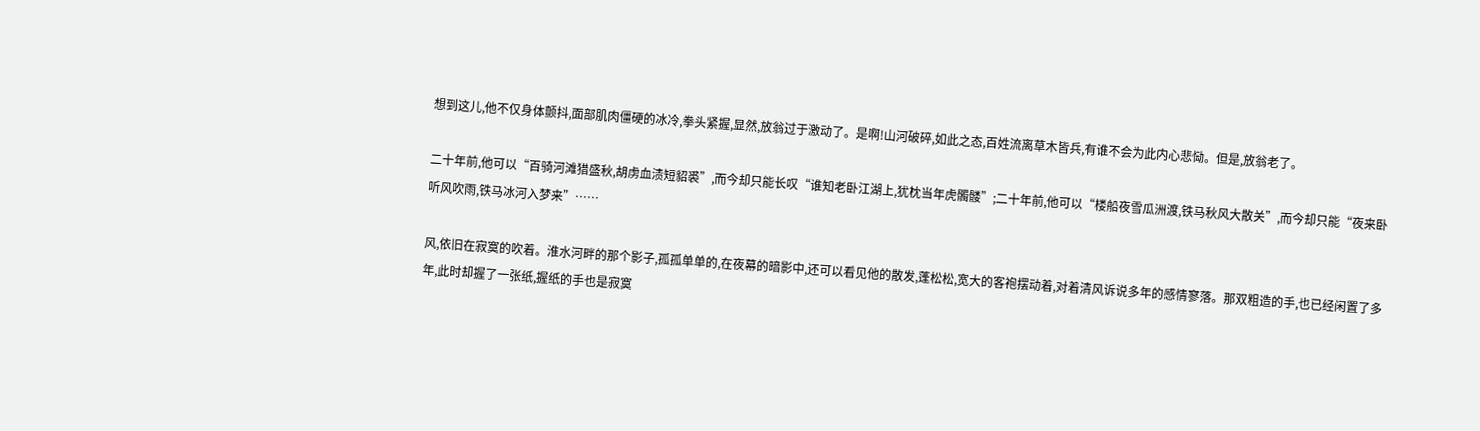想到这儿,他不仅身体颤抖,面部肌肉僵硬的冰冷,拳头紧握,显然,放翁过于激动了。是啊!山河破碎,如此之态,百姓流离草木皆兵,有谁不会为此内心悲恸。但是,放翁老了。

二十年前,他可以“百骑河滩猎盛秋,胡虏血渍短貂裘”,而今却只能长叹“谁知老卧江湖上,犹枕当年虎髑髅”;二十年前,他可以“楼船夜雪瓜洲渡,铁马秋风大散关”,而今却只能“夜来卧听风吹雨,铁马冰河入梦来”……

风,依旧在寂寞的吹着。淮水河畔的那个影子,孤孤单单的,在夜幕的暗影中,还可以看见他的散发,蓬松松,宽大的客袍摆动着,对着清风诉说多年的感情寥落。那双粗造的手,也已经闲置了多年,此时却握了一张纸,握纸的手也是寂寞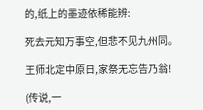的,纸上的墨迹依稀能辨:

死去元知万事空,但悲不见九州同。

王师北定中原日,家祭无忘告乃翁!

(传说,一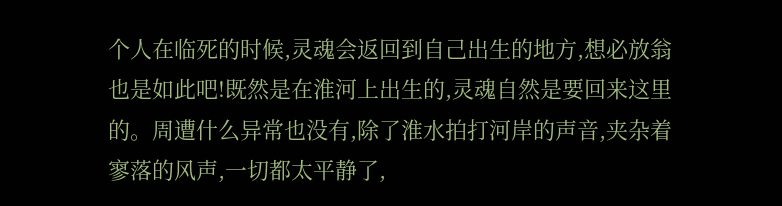个人在临死的时候,灵魂会返回到自己出生的地方,想必放翁也是如此吧!既然是在淮河上出生的,灵魂自然是要回来这里的。周遭什么异常也没有,除了淮水拍打河岸的声音,夹杂着寥落的风声,一切都太平静了,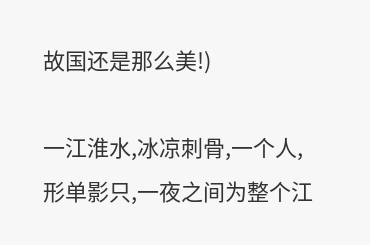故国还是那么美!)

一江淮水,冰凉刺骨,一个人,形单影只,一夜之间为整个江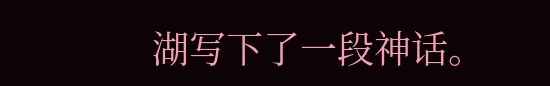湖写下了一段神话。